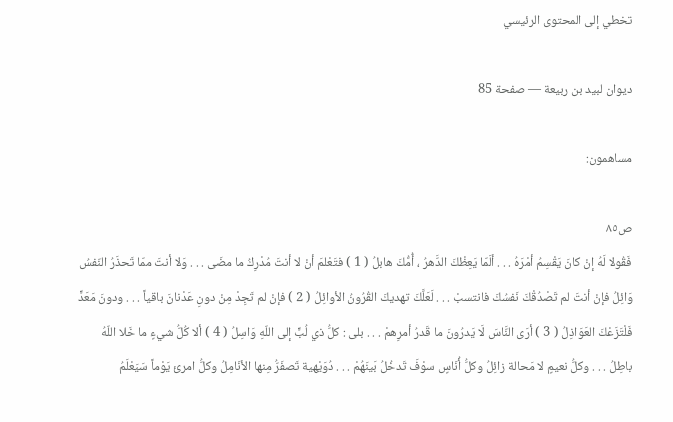تخطي إلى المحتوى الرئيسي

ديوان لبيد بن ربيعة — صفحة 85

مساهمون:

ص٨٥
فَقُولا لَهُ إنْ كانَ يَقْسِمُ أمْرَهُ . . . ألَمّا يَعِظْكَ الدَّهرُ ، أُمُّكَ هابلُ ( 1 ) فتَعْلمَ أنْ لا أنتَ مُدْرِكُ ما مضَى . . . وَلا أنتَ ممّا تَحذَرُ النّفسُ وَائِلُ فإنْ أنتَ لم تَصْدُقْكَ نَفسُكَ فانتسبْ . . . لَعَلَّكَ تهديكَ القُرُونُ الأوائِلُ ( 2 ) فإنْ لم تَجِدْ مِنْ دونِ عَدْنانَ باقياً . . . ودونَ مَعَدٍّ فَلْتَزَعْكَ العَوَاذِلُ ( 3 ) أرَى النَّاسَ لَا يَدرُونَ ما قَدرُ أمرِهمْ . . . بلى : كلُّ ذي لُبٍّ إلى اللّهِ وَاسِلُ ( 4 ) ألا كُلُّ شيءٍ ما خَلا اللّهُ باطِلُ . . . وكلُّ نعيمٍ لا مَحالة زائِلُ وكلُّ أُنَاسٍ سوْفَ تَدخُلُ بَينَهُمْ . . . دُوَيْهية تَصفَرُّ مِنها الأنَامِلُ وكلُّ امرئ يَوْماً سَيَعْلَمُ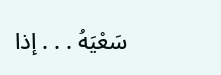سَعْيَهُ . . . إذا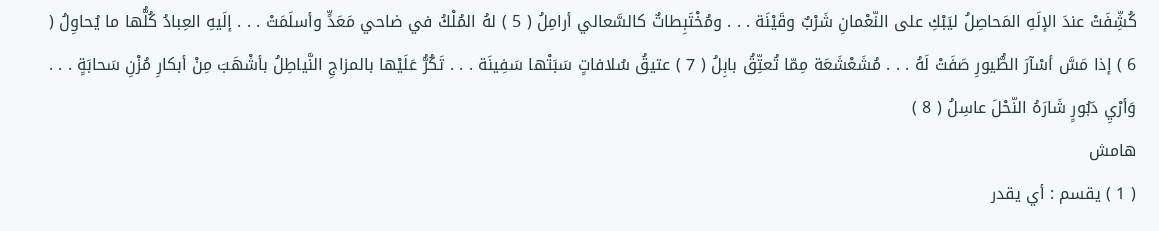كُشِّفَتْ عندَ الإلَهِ المَحاصِلُ ليَبْكِ على النّعْمانِ شَرْبٌ وقَيْنَة . . . ومُخْتَبِطاتٌ كالسَّعالي أرامِلُ ( 5 ) لهُ المُلْكُ في ضاحي مَعَدٍّ وأسلَمَتْ . . . إلَيهِ العِبادُ كُلُّها ما يُحاوِلُ ( 6 ) إذا مَسَّ أسْآرَ الطُّيورِ صَفَتْ لَهُ . . . مُشَعْشَعَة مِمّا تُعتِّقُ بابِلُ ( 7 ) عتيقُ سُلافاتٍ سَبَتْها سَفِينَة . . . تَكُرُّ عَلَيْها بالمزاجِ النَّياطِلُ بأشْهَبَ مِنْ أبكارِ مُزْنِ سَحابَةٍ . . . وَأرْيِ دَبُورٍ شَارَهُ النّحْلَ عاسِلُ ( 8 )
هامش
( 1 ) يقسم : أي يقدر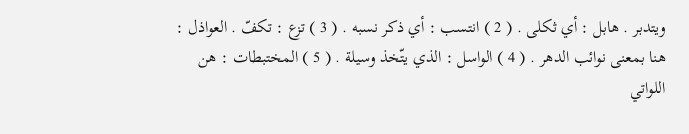ويتدبر . هابل : أي ثكلى . ( 2 ) انتسب : أي ذكر نسبه . ( 3 ) تزع : تكفّ . العواذل : هنا بمعنى نوائب الدهر . ( 4 ) الواسل : الذي يتّخذ وسيلة . ( 5 ) المختبطات : هن اللواتي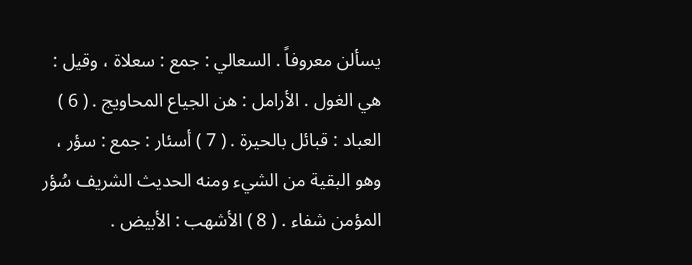يسألن معروفاً . السعالي : جمع : سعلاة ، وقيل : هي الغول . الأرامل : هن الجياع المحاويج . ( 6 ) العباد : قبائل بالحيرة . ( 7 ) أسئار : جمع : سؤر ، وهو البقية من الشيء ومنه الحديث الشريف سُؤر المؤمن شفاء . ( 8 ) الأشهب : الأبيض .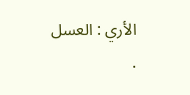الأري : العسل .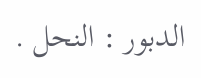الدبور : النحل .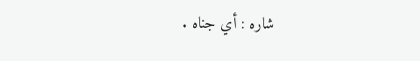شاره : أي جناه .